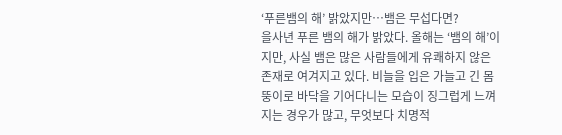‘푸른뱀의 해’ 밝았지만…뱀은 무섭다면?
을사년 푸른 뱀의 해가 밝았다. 올해는 ‘뱀의 해’이지만, 사실 뱀은 많은 사람들에게 유쾌하지 않은 존재로 여겨지고 있다. 비늘을 입은 가늘고 긴 몸뚱이로 바닥을 기어다니는 모습이 징그럽게 느껴지는 경우가 많고, 무엇보다 치명적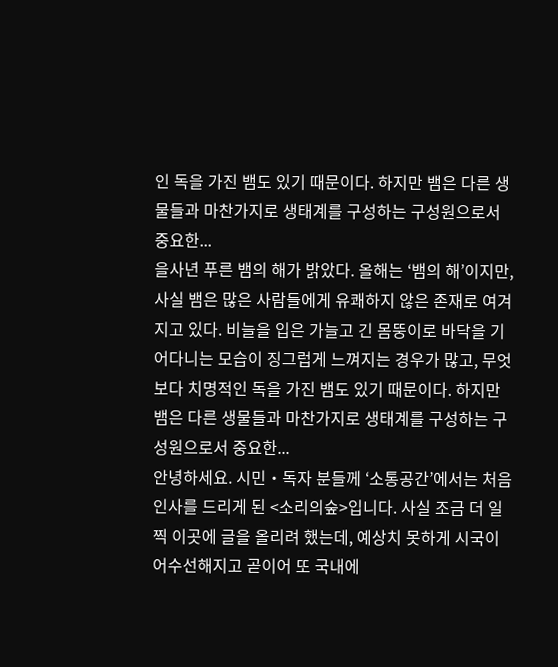인 독을 가진 뱀도 있기 때문이다. 하지만 뱀은 다른 생물들과 마찬가지로 생태계를 구성하는 구성원으로서 중요한...
을사년 푸른 뱀의 해가 밝았다. 올해는 ‘뱀의 해’이지만, 사실 뱀은 많은 사람들에게 유쾌하지 않은 존재로 여겨지고 있다. 비늘을 입은 가늘고 긴 몸뚱이로 바닥을 기어다니는 모습이 징그럽게 느껴지는 경우가 많고, 무엇보다 치명적인 독을 가진 뱀도 있기 때문이다. 하지만 뱀은 다른 생물들과 마찬가지로 생태계를 구성하는 구성원으로서 중요한...
안녕하세요. 시민‧독자 분들께 ‘소통공간’에서는 처음 인사를 드리게 된 <소리의숲>입니다. 사실 조금 더 일찍 이곳에 글을 올리려 했는데, 예상치 못하게 시국이 어수선해지고 곧이어 또 국내에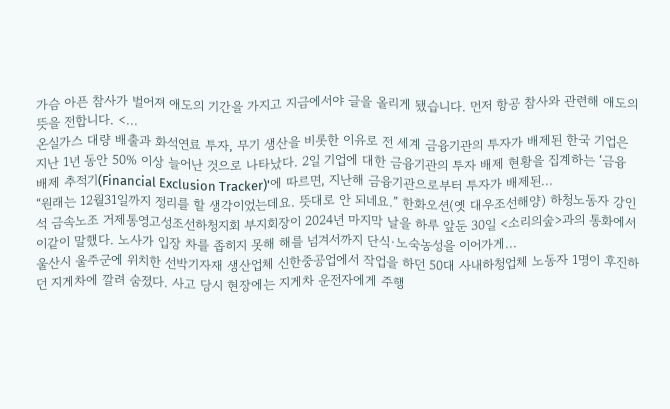가슴 아픈 참사가 벌어져 애도의 기간을 가지고 지금에서야 글을 올리게 됐습니다. 먼저 항공 참사와 관련해 애도의 뜻을 전합니다. <...
온실가스 대량 배출과 화석연료 투자, 무기 생산을 비롯한 이유로 전 세계 금융기관의 투자가 배제된 한국 기업은 지난 1년 동안 50% 이상 늘어난 것으로 나타났다. 2일 기업에 대한 금융기관의 투자 배제 현황을 집계하는 ‘금융 배제 추적기(Financial Exclusion Tracker)'에 따르면, 지난해 금융기관으로부터 투자가 배제된...
“원래는 12월31일까지 정리를 할 생각이었는데요. 뜻대로 안 되네요.” 한화오션(옛 대우조선해양) 하청노동자 강인석 금속노조 거제통영고성조선하청지회 부지회장이 2024년 마지막 날을 하루 앞둔 30일 <소리의숲>과의 통화에서 이같이 말했다. 노사가 입장 차를 좁히지 못해 해를 넘겨서까지 단식·노숙농성을 이어가게...
울산시 울주군에 위치한 선박기자재 생산업체 신한중공업에서 작업을 하던 50대 사내하청업체 노동자 1명이 후진하던 지게차에 깔려 숨졌다. 사고 당시 현장에는 지게차 운전자에게 주행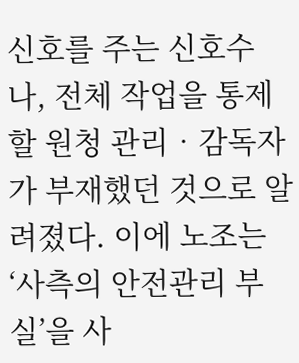신호를 주는 신호수나, 전체 작업을 통제할 원청 관리‧감독자가 부재했던 것으로 알려졌다. 이에 노조는 ‘사측의 안전관리 부실’을 사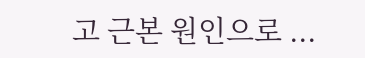고 근본 원인으로 ...